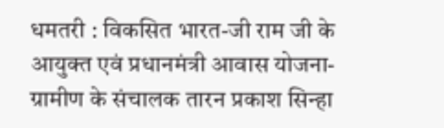धमतरी : विकसित भारत-जी राम जी के आयुक्त एवं प्रधानमंत्री आवास योजना-ग्रामीण के संचालक तारन प्रकाश सिन्हा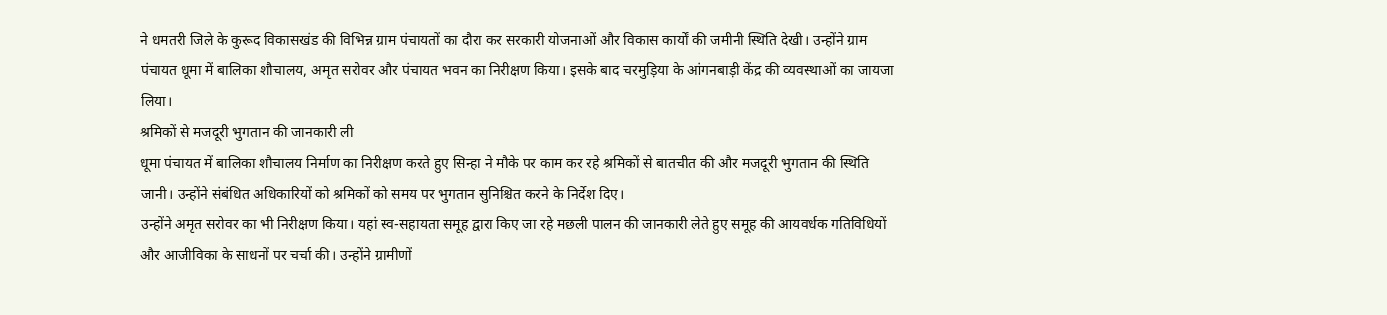ने धमतरी जिले के कुरूद विकासखंड की विभिन्न ग्राम पंचायतों का दौरा कर सरकारी योजनाओं और विकास कार्यों की जमीनी स्थिति देखी। उन्होंने ग्राम पंचायत धूमा में बालिका शौचालय, अमृत सरोवर और पंचायत भवन का निरीक्षण किया। इसके बाद चरमुड़िया के आंगनबाड़ी केंद्र की व्यवस्थाओं का जायजा लिया।
श्रमिकों से मजदूरी भुगतान की जानकारी ली
धूमा पंचायत में बालिका शौचालय निर्माण का निरीक्षण करते हुए सिन्हा ने मौके पर काम कर रहे श्रमिकों से बातचीत की और मजदूरी भुगतान की स्थिति जानी। उन्होंने संबंधित अधिकारियों को श्रमिकों को समय पर भुगतान सुनिश्चित करने के निर्देश दिए।
उन्होंने अमृत सरोवर का भी निरीक्षण किया। यहां स्व-सहायता समूह द्वारा किए जा रहे मछली पालन की जानकारी लेते हुए समूह की आयवर्धक गतिविधियों और आजीविका के साधनों पर चर्चा की। उन्होंने ग्रामीणों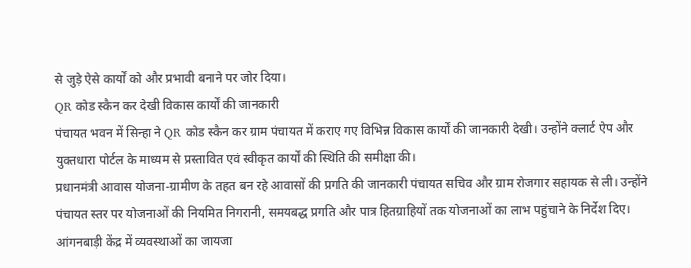से जुड़े ऐसे कार्यों को और प्रभावी बनाने पर जोर दिया।
QR कोड स्कैन कर देखी विकास कार्यों की जानकारी
पंचायत भवन में सिन्हा ने QR कोड स्कैन कर ग्राम पंचायत में कराए गए विभिन्न विकास कार्यों की जानकारी देखी। उन्होंने क्लार्ट ऐप और युक्तधारा पोर्टल के माध्यम से प्रस्तावित एवं स्वीकृत कार्यों की स्थिति की समीक्षा की।
प्रधानमंत्री आवास योजना-ग्रामीण के तहत बन रहे आवासों की प्रगति की जानकारी पंचायत सचिव और ग्राम रोजगार सहायक से ली। उन्होंने पंचायत स्तर पर योजनाओं की नियमित निगरानी, समयबद्ध प्रगति और पात्र हितग्राहियों तक योजनाओं का लाभ पहुंचाने के निर्देश दिए।
आंगनबाड़ी केंद्र में व्यवस्थाओं का जायजा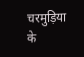चरमुड़िया के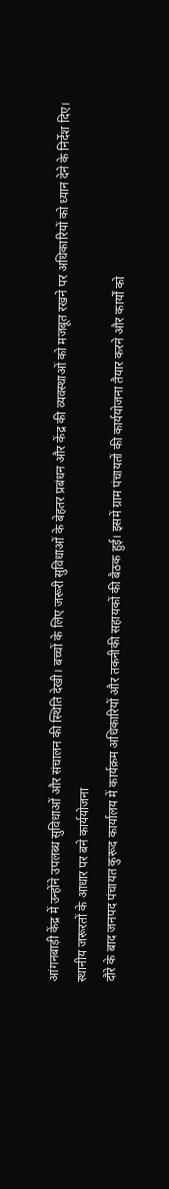आंगनबाड़ी केंद्र में उन्होंने उपलब्ध सुविधाओं और संचालन की स्थिति देखी। बच्चों के लिए जरूरी सुविधाओं के बेहतर प्रबंधन और केंद्र की व्यवस्थाओं को मजबूत रखने पर अधिकारियों को ध्यान देने के निर्देश दिए।
स्थानीय जरूरतों के आधार पर बने कार्ययोजना
दौरे के बाद जनपद पंचायत कुरूद कार्यालय में कार्यक्रम अधिकारियों और तकनीकी सहायकों की बैठक हुई। इसमें ग्राम पंचायतों की कार्ययोजना तैयार करने और कार्यों को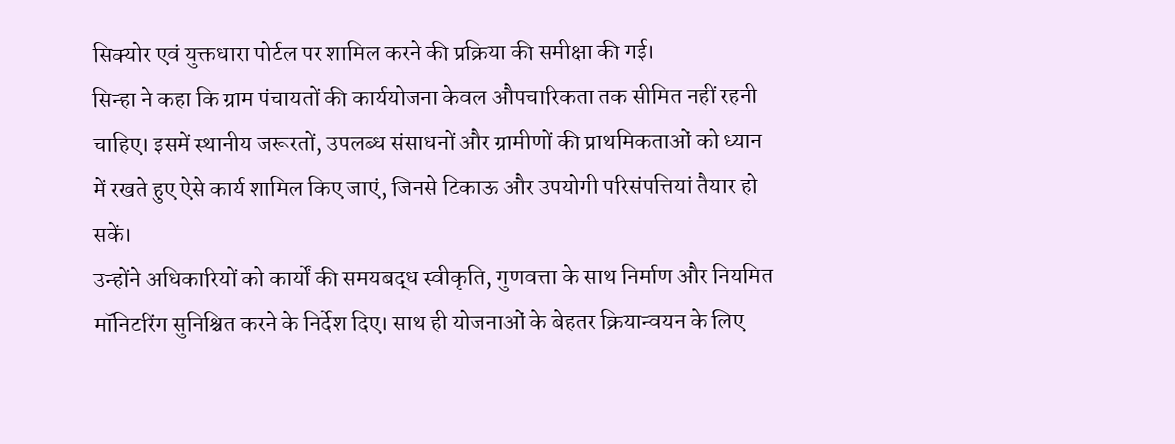सिक्योर एवं युक्तधारा पोर्टल पर शामिल करने की प्रक्रिया की समीक्षा की गई।
सिन्हा ने कहा कि ग्राम पंचायतों की कार्ययोजना केवल औपचारिकता तक सीमित नहीं रहनी चाहिए। इसमें स्थानीय जरूरतों, उपलब्ध संसाधनों और ग्रामीणों की प्राथमिकताओं को ध्यान में रखते हुए ऐसे कार्य शामिल किए जाएं, जिनसे टिकाऊ और उपयोगी परिसंपत्तियां तैयार हो सकें।
उन्होंने अधिकारियों को कार्यों की समयबद्ध स्वीकृति, गुणवत्ता के साथ निर्माण और नियमित मॉनिटरिंग सुनिश्चित करने के निर्देश दिए। साथ ही योजनाओं के बेहतर क्रियान्वयन के लिए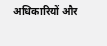अधिकारियों और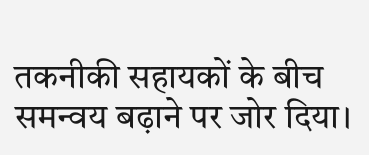तकनीकी सहायकों के बीच समन्वय बढ़ाने पर जोर दिया।